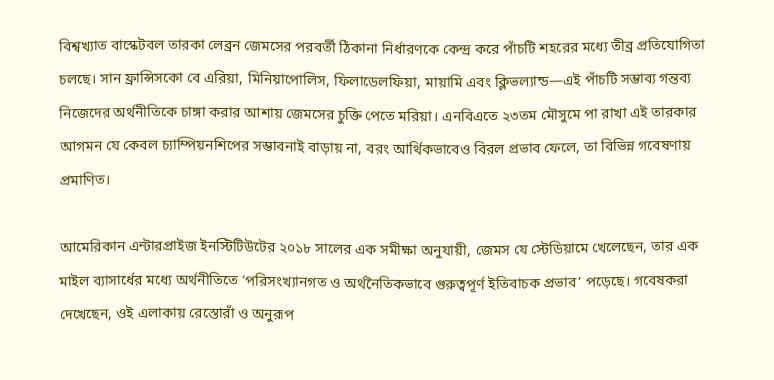বিশ্বখ্যাত বাস্কেটবল তারকা লেব্রন জেমসের পরবর্তী ঠিকানা নির্ধারণকে কেন্দ্র করে পাঁচটি শহরের মধ্যে তীব্র প্রতিযোগিতা চলছে। সান ফ্রান্সিসকো বে এরিয়া, মিনিয়াপোলিস, ফিলাডেলফিয়া, মায়ামি এবং ক্লিভল্যান্ড—এই পাঁচটি সম্ভাব্য গন্তব্য নিজেদের অর্থনীতিকে চাঙ্গা করার আশায় জেমসের চুক্তি পেতে মরিয়া। এনবিএতে ২৩তম মৌসুমে পা রাখা এই তারকার আগমন যে কেবল চ্যাম্পিয়নশিপের সম্ভাবনাই বাড়ায় না, বরং আর্থিকভাবেও বিরল প্রভাব ফেলে, তা বিভিন্ন গবেষণায় প্রমাণিত।

আমেরিকান এন্টারপ্রাইজ ইনস্টিটিউটের ২০১৮ সালের এক সমীক্ষা অনুযায়ী, জেমস যে স্টেডিয়ামে খেলেছেন, তার এক মাইল ব্যাসার্ধের মধ্যে অর্থনীতিতে ‘পরিসংখ্যানগত ও অর্থনৈতিকভাবে গুরুত্বপূর্ণ ইতিবাচক প্রভাব’ পড়েছে। গবেষকরা দেখেছেন, ওই এলাকায় রেস্তোরাঁ ও অনুরূপ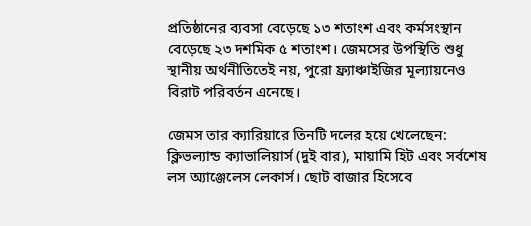প্রতিষ্ঠানের ব্যবসা বেড়েছে ১৩ শতাংশ এবং কর্মসংস্থান বেড়েছে ২৩ দশমিক ৫ শতাংশ। জেমসের উপস্থিতি শুধু স্থানীয় অর্থনীতিতেই নয়, পুরো ফ্র্যাঞ্চাইজির মূল্যায়নেও বিরাট পরিবর্তন এনেছে।

জেমস তার ক্যারিয়ারে তিনটি দলের হয়ে খেলেছেন: ক্লিভল্যান্ড ক্যাভালিয়ার্স (দুই বার), মায়ামি হিট এবং সর্বশেষ লস অ্যাঞ্জেলেস লেকার্স। ছোট বাজার হিসেবে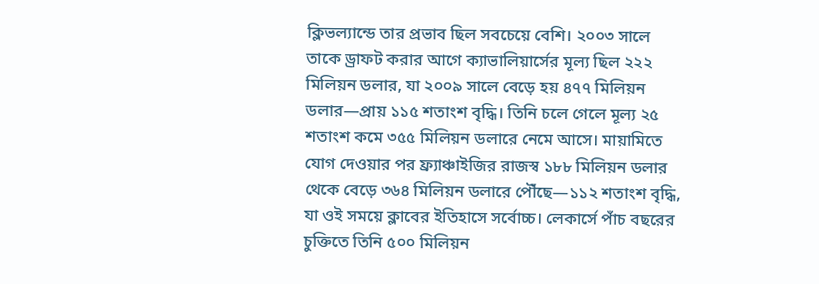ক্লিভল্যান্ডে তার প্রভাব ছিল সবচেয়ে বেশি। ২০০৩ সালে তাকে ড্রাফট করার আগে ক্যাভালিয়ার্সের মূল্য ছিল ২২২ মিলিয়ন ডলার, যা ২০০৯ সালে বেড়ে হয় ৪৭৭ মিলিয়ন ডলার—প্রায় ১১৫ শতাংশ বৃদ্ধি। তিনি চলে গেলে মূল্য ২৫ শতাংশ কমে ৩৫৫ মিলিয়ন ডলারে নেমে আসে। মায়ামিতে যোগ দেওয়ার পর ফ্র্যাঞ্চাইজির রাজস্ব ১৮৮ মিলিয়ন ডলার থেকে বেড়ে ৩৬৪ মিলিয়ন ডলারে পৌঁছে—১১২ শতাংশ বৃদ্ধি, যা ওই সময়ে ক্লাবের ইতিহাসে সর্বোচ্চ। লেকার্সে পাঁচ বছরের চুক্তিতে তিনি ৫০০ মিলিয়ন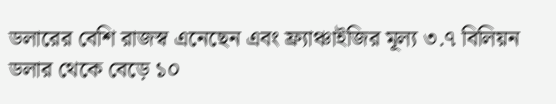ডলারের বেশি রাজস্ব এনেছেন এবং ফ্র্যাঞ্চাইজির মূল্য ৩.৭ বিলিয়ন ডলার থেকে বেড়ে ১০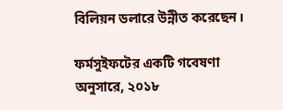বিলিয়ন ডলারে উন্নীত করেছেন।

ফর্মসুইফটের একটি গবেষণা অনুসারে, ২০১৮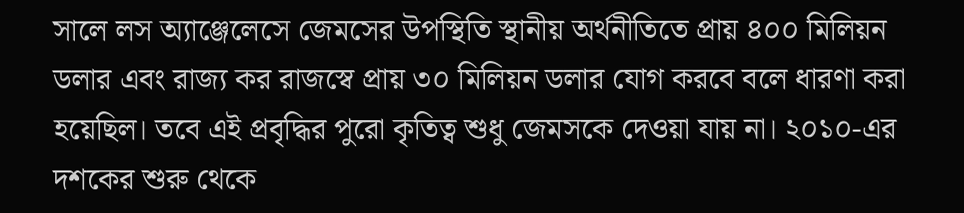সালে লস অ্যাঞ্জেলেসে জেমসের উপস্থিতি স্থানীয় অর্থনীতিতে প্রায় ৪০০ মিলিয়ন ডলার এবং রাজ্য কর রাজস্বে প্রায় ৩০ মিলিয়ন ডলার যোগ করবে বলে ধারণা করা হয়েছিল। তবে এই প্রবৃদ্ধির পুরো কৃতিত্ব শুধু জেমসকে দেওয়া যায় না। ২০১০-এর দশকের শুরু থেকে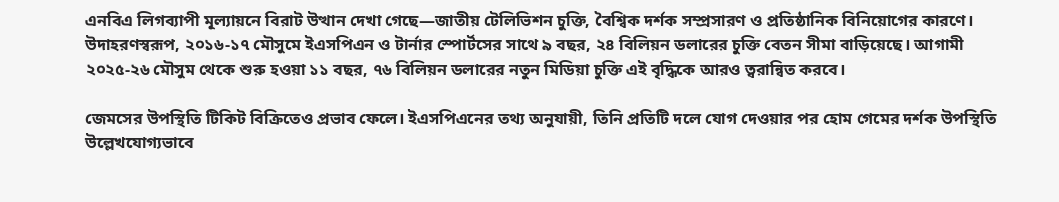এনবিএ লিগব্যাপী মূল্যায়নে বিরাট উত্থান দেখা গেছে—জাতীয় টেলিভিশন চুক্তি, বৈশ্বিক দর্শক সম্প্রসারণ ও প্রতিষ্ঠানিক বিনিয়োগের কারণে। উদাহরণস্বরূপ, ২০১৬-১৭ মৌসুমে ইএসপিএন ও টার্নার স্পোর্টসের সাথে ৯ বছর, ২৪ বিলিয়ন ডলারের চুক্তি বেতন সীমা বাড়িয়েছে। আগামী ২০২৫-২৬ মৌসুম থেকে শুরু হওয়া ১১ বছর, ৭৬ বিলিয়ন ডলারের নতুন মিডিয়া চুক্তি এই বৃদ্ধিকে আরও ত্বরান্বিত করবে।

জেমসের উপস্থিতি টিকিট বিক্রিতেও প্রভাব ফেলে। ইএসপিএনের তথ্য অনুযায়ী, তিনি প্রতিটি দলে যোগ দেওয়ার পর হোম গেমের দর্শক উপস্থিতি উল্লেখযোগ্যভাবে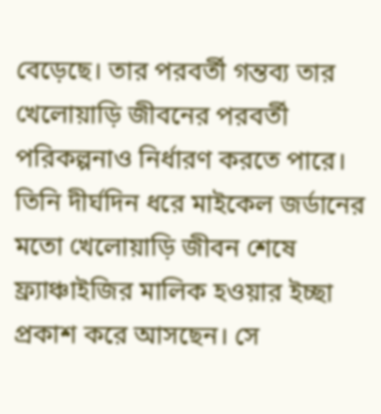বেড়েছে। তার পরবর্তী গন্তব্য তার খেলোয়াড়ি জীবনের পরবর্তী পরিকল্পনাও নির্ধারণ করতে পারে। তিনি দীর্ঘদিন ধরে মাইকেল জর্ডানের মতো খেলোয়াড়ি জীবন শেষে ফ্র্যাঞ্চাইজির মালিক হওয়ার ইচ্ছা প্রকাশ করে আসছেন। সে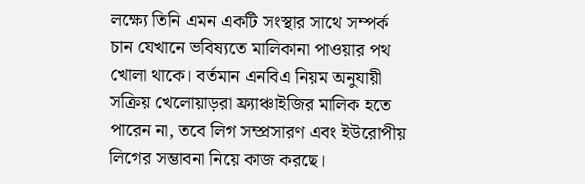লক্ষ্যে তিনি এমন একটি সংস্থার সাথে সম্পর্ক চান যেখানে ভবিষ্যতে মালিকানা পাওয়ার পথ খোলা থাকে। বর্তমান এনবিএ নিয়ম অনুযায়ী সক্রিয় খেলোয়াড়রা ফ্র্যাঞ্চাইজির মালিক হতে পারেন না, তবে লিগ সম্প্রসারণ এবং ইউরোপীয় লিগের সম্ভাবনা নিয়ে কাজ করছে।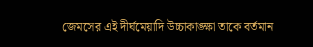জেমসের এই দীর্ঘমেয়াদি উচ্চাকাঙ্ক্ষা তাকে বর্তমান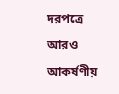দরপত্রে আরও আকর্ষণীয়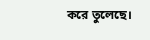করে তুলেছে।